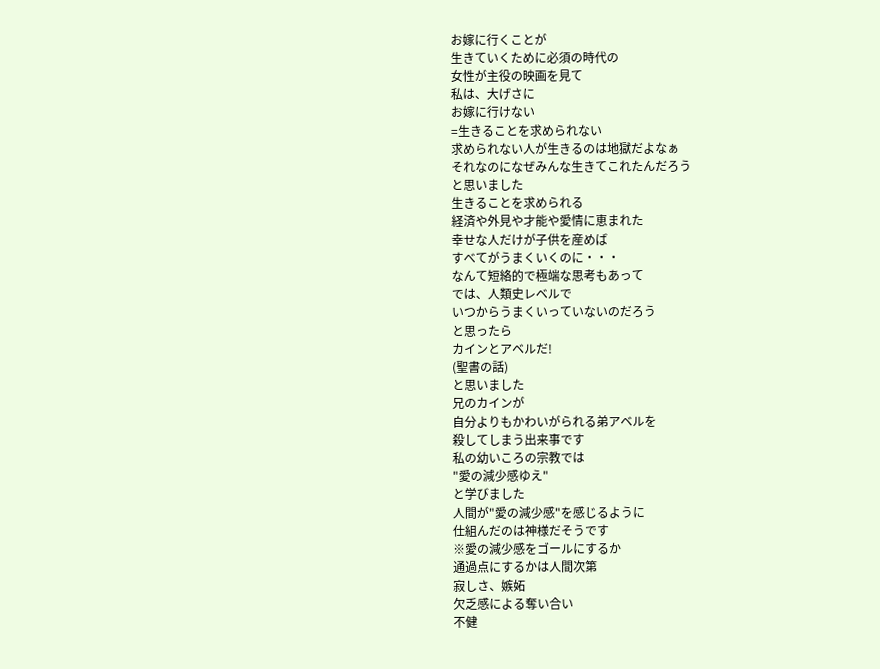お嫁に行くことが
生きていくために必須の時代の
女性が主役の映画を見て
私は、大げさに
お嫁に行けない
=生きることを求められない
求められない人が生きるのは地獄だよなぁ
それなのになぜみんな生きてこれたんだろう
と思いました
生きることを求められる
経済や外見や才能や愛情に恵まれた
幸せな人だけが子供を産めば
すべてがうまくいくのに・・・
なんて短絡的で極端な思考もあって
では、人類史レベルで
いつからうまくいっていないのだろう
と思ったら
カインとアベルだ!
(聖書の話)
と思いました
兄のカインが
自分よりもかわいがられる弟アベルを
殺してしまう出来事です
私の幼いころの宗教では
"愛の減少感ゆえ"
と学びました
人間が"愛の減少感"を感じるように
仕組んだのは神様だそうです
※愛の減少感をゴールにするか
通過点にするかは人間次第
寂しさ、嫉妬
欠乏感による奪い合い
不健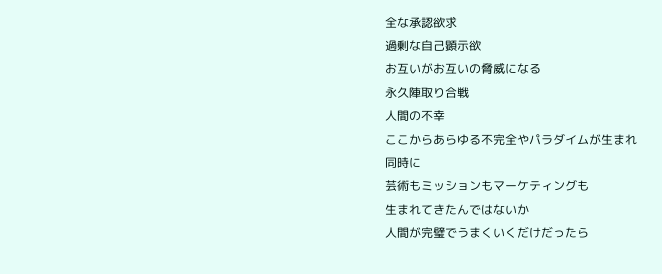全な承認欲求
過剰な自己顕示欲
お互いがお互いの脅威になる
永久陣取り合戦
人間の不幸
ここからあらゆる不完全やパラダイムが生まれ
同時に
芸術もミッションもマーケティングも
生まれてきたんではないか
人間が完璧でうまくいくだけだったら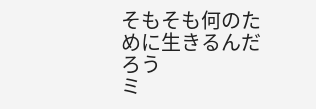そもそも何のために生きるんだろう
ミ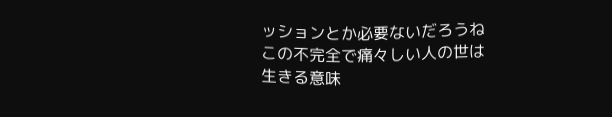ッションとか必要ないだろうね
この不完全で痛々しい人の世は
生きる意味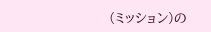(ミッション)の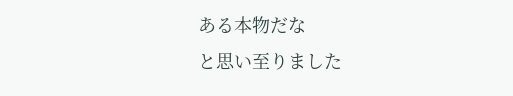ある本物だな
と思い至りました